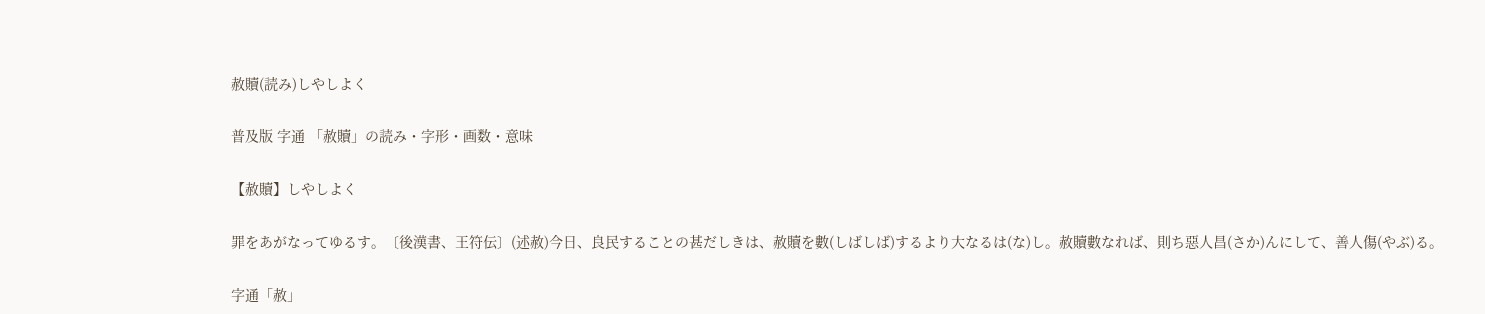赦贖(読み)しやしよく

普及版 字通 「赦贖」の読み・字形・画数・意味

【赦贖】しやしよく

罪をあがなってゆるす。〔後漢書、王符伝〕(述赦)今日、良民することの甚だしきは、赦贖を數(しばしば)するより大なるは(な)し。赦贖數なれば、則ち惡人昌(さか)んにして、善人傷(やぶ)る。

字通「赦」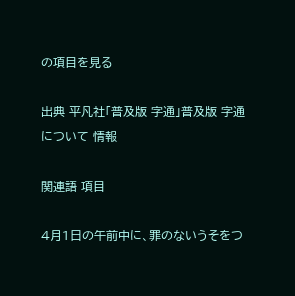の項目を見る

出典 平凡社「普及版 字通」普及版 字通について 情報

関連語 項目

4月1日の午前中に、罪のないうそをつ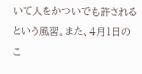いて人をかついでも許されるという風習。また、4月1日のこ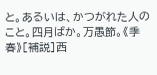と。あるいは、かつがれた人のこと。四月ばか。万愚節。《季 春》[補説]西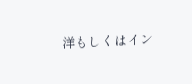洋もしくはイン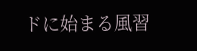ドに始まる風習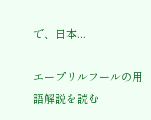で、日本...

エープリルフールの用語解説を読む